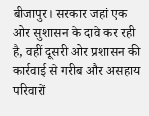बीजापुर। सरकार जहां एक ओर सुशासन के दावे कर रही है, वहीं दूसरी ओर प्रशासन की कार्रवाई से गरीब और असहाय परिवारों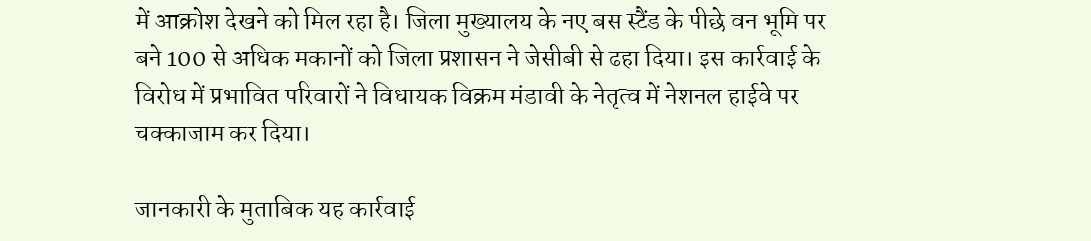में आक्रोश देखने को मिल रहा है। जिला मुख्यालय के नए बस स्टैंड के पीछे वन भूमि पर बने 100 से अधिक मकानों को जिला प्रशासन ने जेसीबी से ढहा दिया। इस कार्रवाई के विरोध में प्रभावित परिवारों ने विधायक विक्रम मंडावी के नेतृत्व में नेशनल हाईवे पर चक्काजाम कर दिया।

जानकारी के मुताबिक यह कार्रवाई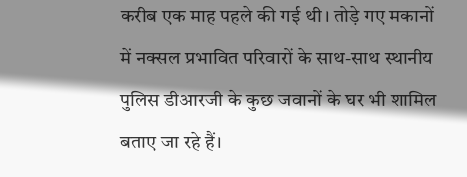करीब एक माह पहले की गई थी। तोड़े गए मकानों में नक्सल प्रभावित परिवारों के साथ-साथ स्थानीय पुलिस डीआरजी के कुछ जवानों के घर भी शामिल बताए जा रहे हैं।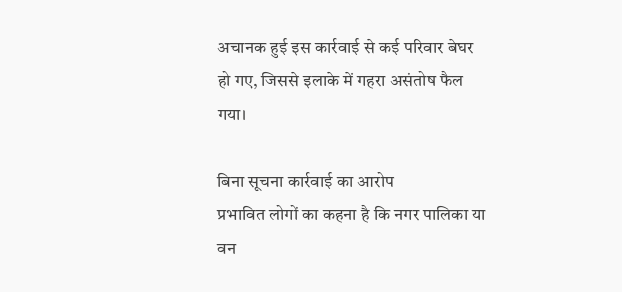अचानक हुई इस कार्रवाई से कई परिवार बेघर हो गए, जिससे इलाके में गहरा असंतोष फैल गया।

बिना सूचना कार्रवाई का आरोप
प्रभावित लोगों का कहना है कि नगर पालिका या वन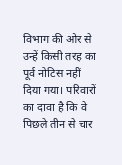विभाग की ओर से उन्हें किसी तरह का पूर्व नोटिस नहीं दिया गया। परिवारों का दावा है कि वे पिछले तीन से चार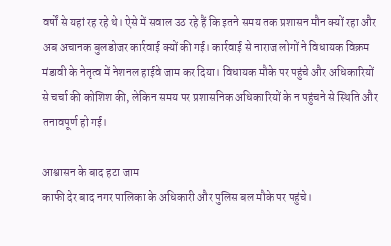वर्षों से यहां रह रहे थे। ऐसे में सवाल उठ रहे हैं कि इतने समय तक प्रशासन मौन क्यों रहा और अब अचानक बुलडोजर कार्रवाई क्यों की गई। कार्रवाई से नाराज लोगों ने विधायक विक्रम मंडावी के नेतृत्व में नेशनल हाईवे जाम कर दिया। विधायक मौके पर पहुंचे और अधिकारियों से चर्चा की कोशिश की, लेकिन समय पर प्रशासनिक अधिकारियों के न पहुंचने से स्थिति और तनावपूर्ण हो गई।

आश्वासन के बाद हटा जाम
काफी देर बाद नगर पालिका के अधिकारी और पुलिस बल मौके पर पहुंचे।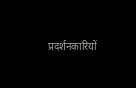प्रदर्शनकारियों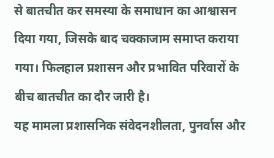से बातचीत कर समस्या के समाधान का आश्वासन दिया गया, जिसके बाद चक्काजाम समाप्त कराया गया। फिलहाल प्रशासन और प्रभावित परिवारों के बीच बातचीत का दौर जारी है।
यह मामला प्रशासनिक संवेदनशीलता, पुनर्वास और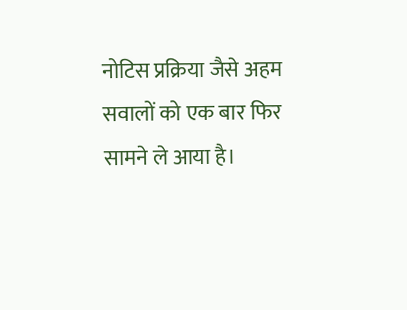नोटिस प्रक्रिया जैसे अहम सवालों को एक बार फिर सामने ले आया है।